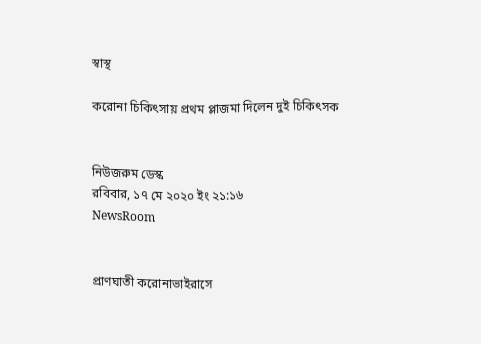স্বাস্থ

করোনা চিকিৎসায় প্রথম প্লাজমা দিলেন দুই চিকিৎসক


নিউজরুম ডেস্ক
রবিবার, ১৭ মে ২০২০ ইং ২১:১৬
NewsRoom


প্রাণঘাতী করোনাভাইরাসে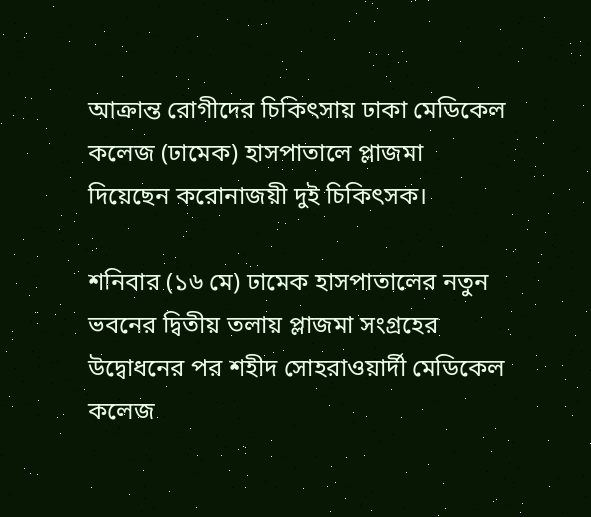আক্রান্ত রোগীদের চিকিৎসায় ঢাকা মেডিকেল কলেজ (ঢামেক) হাসপাতালে প্লাজমা দিয়েছেন করোনাজয়ী দুই চিকিৎসক।

শনিবার (১৬ মে) ঢামেক হাসপাতালের নতুন ভবনের দ্বিতীয় তলায় প্লাজমা সংগ্রহের উদ্বোধনের পর শহীদ সোহরাওয়ার্দী মেডিকেল কলেজ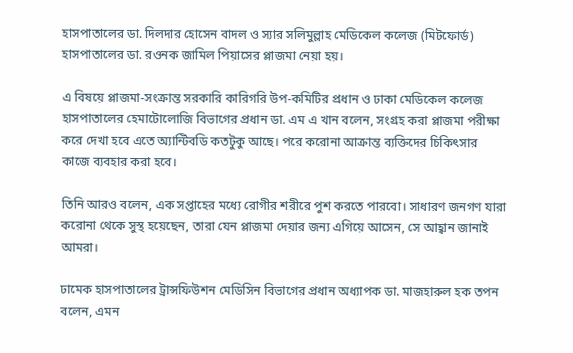হাসপাতালের ডা. দিলদার হোসেন বাদল ও স্যার সলিমুল্লাহ মেডিকেল কলেজ (মিটফোর্ড) হাসপাতালের ডা. রওনক জামিল পিয়াসের প্লাজমা নেয়া হয়।

এ বিষয়ে প্লাজমা-সংক্রান্ত সরকারি কারিগরি উপ-কমিটির প্রধান ও ঢাকা মেডিকেল কলেজ হাসপাতালের হেমাটোলোজি বিভাগের প্রধান ডা. এম এ খান বলেন, সংগ্রহ করা প্লাজমা পরীক্ষা করে দেখা হবে এতে অ্যান্টিবডি কতটুকু আছে। পরে করোনা আক্রান্ত ব্যক্তিদের চিকিৎসার কাজে ব্যবহার করা হবে।

তিনি আরও বলেন, এক সপ্তাহের মধ্যে রোগীর শরীরে পুশ করতে পারবো। সাধারণ জনগণ যারা করোনা থেকে সুস্থ হয়েছেন, তারা যেন প্লাজমা দেয়ার জন্য এগিয়ে আসেন, সে আহ্বান জানাই আমরা।

ঢামেক হাসপাতালের ট্রান্সফিউশন মেডিসিন বিভাগের প্রধান অধ্যাপক ডা. মাজহারুল হক তপন বলেন, এমন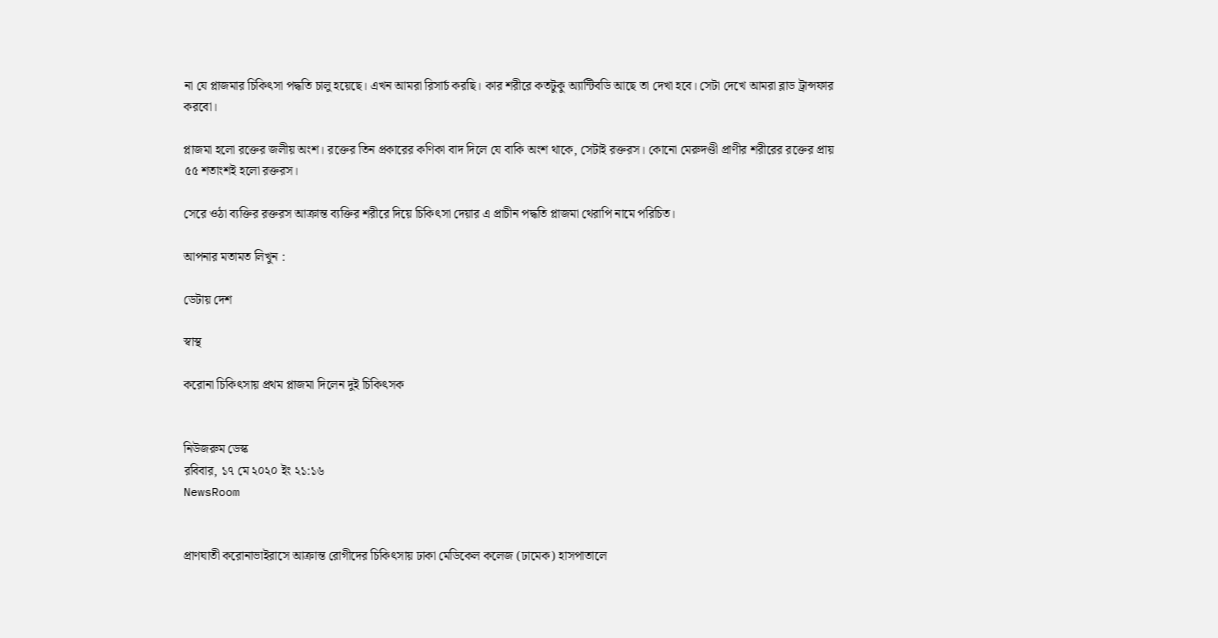না যে প্লাজমার চিকিৎসা পদ্ধতি চালু হয়েছে। এখন আমরা রিসার্চ করছি। কার শরীরে কতটুকু অ্যান্টিবডি আছে তা দেখা হবে। সেটা দেখে আমরা ব্লাড ট্রান্সফার করবো।

প্লাজমা হলো রক্তের জলীয় অংশ। রক্তের তিন প্রকারের কণিকা বাদ দিলে যে বাকি অংশ থাকে, সেটাই রক্তরস। কোনো মেরুদণ্ডী প্রাণীর শরীরের রক্তের প্রায় ৫৫ শতাংশই হলো রক্তরস।

সেরে ওঠা ব্যক্তির রক্তরস আক্রান্ত ব্যক্তির শরীরে দিয়ে চিকিৎসা দেয়ার এ প্রাচীন পদ্ধতি প্লাজমা থেরাপি নামে পরিচিত।

আপনার মতামত লিখুন :

ডেটায় দেশ

স্বাস্থ

করোনা চিকিৎসায় প্রথম প্লাজমা দিলেন দুই চিকিৎসক


নিউজরুম ডেস্ক
রবিবার, ১৭ মে ২০২০ ইং ২১:১৬
NewsRoom


প্রাণঘাতী করোনাভাইরাসে আক্রান্ত রোগীদের চিকিৎসায় ঢাকা মেডিকেল কলেজ (ঢামেক) হাসপাতালে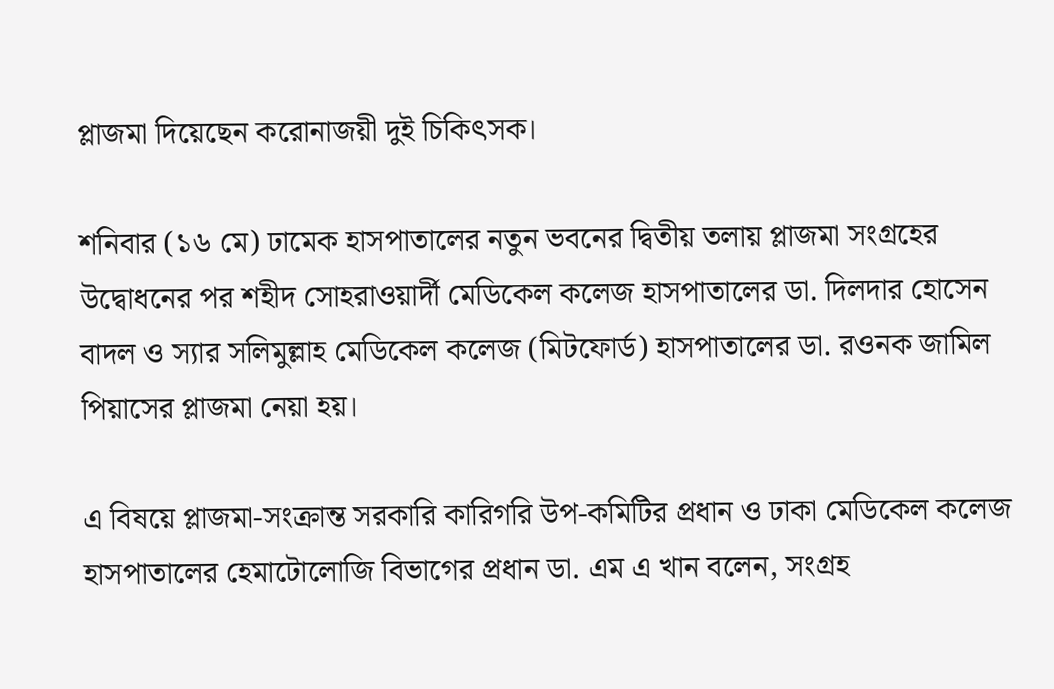প্লাজমা দিয়েছেন করোনাজয়ী দুই চিকিৎসক।

শনিবার (১৬ মে) ঢামেক হাসপাতালের নতুন ভবনের দ্বিতীয় তলায় প্লাজমা সংগ্রহের উদ্বোধনের পর শহীদ সোহরাওয়ার্দী মেডিকেল কলেজ হাসপাতালের ডা. দিলদার হোসেন বাদল ও স্যার সলিমুল্লাহ মেডিকেল কলেজ (মিটফোর্ড) হাসপাতালের ডা. রওনক জামিল পিয়াসের প্লাজমা নেয়া হয়।

এ বিষয়ে প্লাজমা-সংক্রান্ত সরকারি কারিগরি উপ-কমিটির প্রধান ও ঢাকা মেডিকেল কলেজ হাসপাতালের হেমাটোলোজি বিভাগের প্রধান ডা. এম এ খান বলেন, সংগ্রহ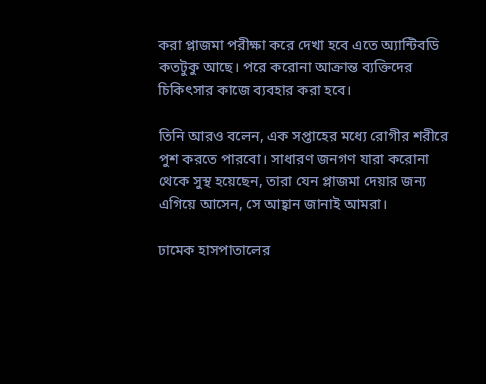করা প্লাজমা পরীক্ষা করে দেখা হবে এতে অ্যান্টিবডি কতটুকু আছে। পরে করোনা আক্রান্ত ব্যক্তিদের চিকিৎসার কাজে ব্যবহার করা হবে।

তিনি আরও বলেন, এক সপ্তাহের মধ্যে রোগীর শরীরে পুশ করতে পারবো। সাধারণ জনগণ যারা করোনা থেকে সুস্থ হয়েছেন, তারা যেন প্লাজমা দেয়ার জন্য এগিয়ে আসেন, সে আহ্বান জানাই আমরা।

ঢামেক হাসপাতালের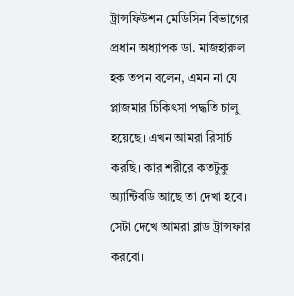ট্রান্সফিউশন মেডিসিন বিভাগের প্রধান অধ্যাপক ডা. মাজহারুল হক তপন বলেন, এমন না যে প্লাজমার চিকিৎসা পদ্ধতি চালু হয়েছে। এখন আমরা রিসার্চ করছি। কার শরীরে কতটুকু অ্যান্টিবডি আছে তা দেখা হবে। সেটা দেখে আমরা ব্লাড ট্রান্সফার করবো।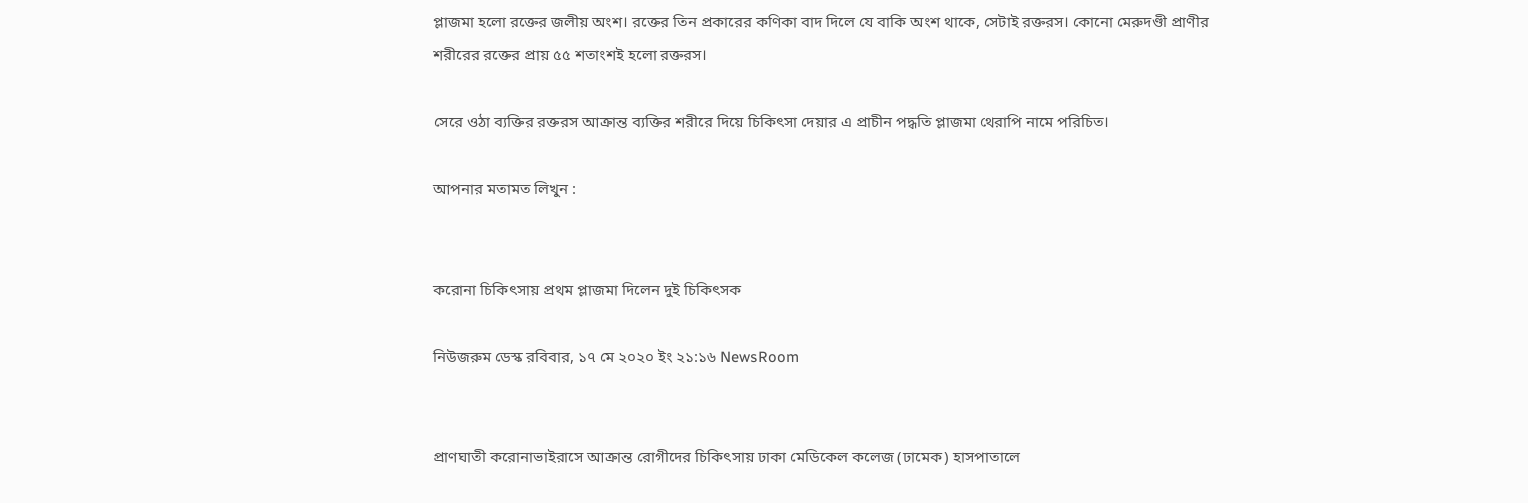প্লাজমা হলো রক্তের জলীয় অংশ। রক্তের তিন প্রকারের কণিকা বাদ দিলে যে বাকি অংশ থাকে, সেটাই রক্তরস। কোনো মেরুদণ্ডী প্রাণীর শরীরের রক্তের প্রায় ৫৫ শতাংশই হলো রক্তরস।

সেরে ওঠা ব্যক্তির রক্তরস আক্রান্ত ব্যক্তির শরীরে দিয়ে চিকিৎসা দেয়ার এ প্রাচীন পদ্ধতি প্লাজমা থেরাপি নামে পরিচিত।

আপনার মতামত লিখুন :


করোনা চিকিৎসায় প্রথম প্লাজমা দিলেন দুই চিকিৎসক

নিউজরুম ডেস্ক রবিবার, ১৭ মে ২০২০ ইং ২১:১৬ NewsRoom


প্রাণঘাতী করোনাভাইরাসে আক্রান্ত রোগীদের চিকিৎসায় ঢাকা মেডিকেল কলেজ (ঢামেক) হাসপাতালে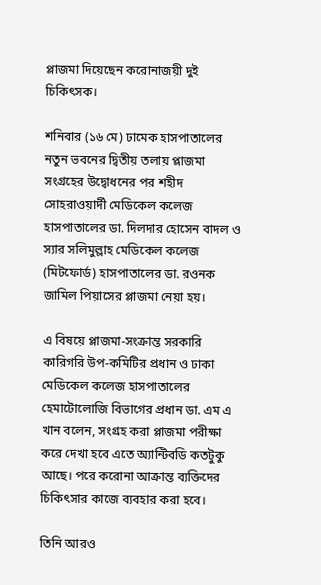প্লাজমা দিয়েছেন করোনাজয়ী দুই চিকিৎসক।

শনিবার (১৬ মে) ঢামেক হাসপাতালের নতুন ভবনের দ্বিতীয় তলায় প্লাজমা সংগ্রহের উদ্বোধনের পর শহীদ সোহরাওয়ার্দী মেডিকেল কলেজ হাসপাতালের ডা. দিলদার হোসেন বাদল ও স্যার সলিমুল্লাহ মেডিকেল কলেজ (মিটফোর্ড) হাসপাতালের ডা. রওনক জামিল পিয়াসের প্লাজমা নেয়া হয়।

এ বিষয়ে প্লাজমা-সংক্রান্ত সরকারি কারিগরি উপ-কমিটির প্রধান ও ঢাকা মেডিকেল কলেজ হাসপাতালের হেমাটোলোজি বিভাগের প্রধান ডা. এম এ খান বলেন, সংগ্রহ করা প্লাজমা পরীক্ষা করে দেখা হবে এতে অ্যান্টিবডি কতটুকু আছে। পরে করোনা আক্রান্ত ব্যক্তিদের চিকিৎসার কাজে ব্যবহার করা হবে।

তিনি আরও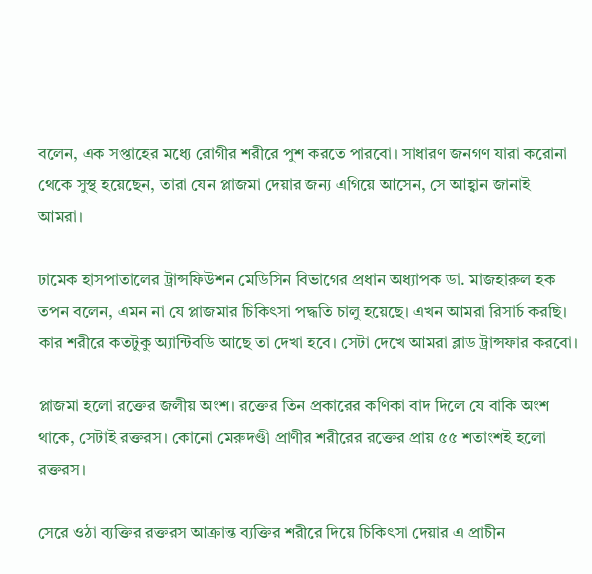বলেন, এক সপ্তাহের মধ্যে রোগীর শরীরে পুশ করতে পারবো। সাধারণ জনগণ যারা করোনা থেকে সুস্থ হয়েছেন, তারা যেন প্লাজমা দেয়ার জন্য এগিয়ে আসেন, সে আহ্বান জানাই আমরা।

ঢামেক হাসপাতালের ট্রান্সফিউশন মেডিসিন বিভাগের প্রধান অধ্যাপক ডা. মাজহারুল হক তপন বলেন, এমন না যে প্লাজমার চিকিৎসা পদ্ধতি চালু হয়েছে। এখন আমরা রিসার্চ করছি। কার শরীরে কতটুকু অ্যান্টিবডি আছে তা দেখা হবে। সেটা দেখে আমরা ব্লাড ট্রান্সফার করবো।

প্লাজমা হলো রক্তের জলীয় অংশ। রক্তের তিন প্রকারের কণিকা বাদ দিলে যে বাকি অংশ থাকে, সেটাই রক্তরস। কোনো মেরুদণ্ডী প্রাণীর শরীরের রক্তের প্রায় ৫৫ শতাংশই হলো রক্তরস।

সেরে ওঠা ব্যক্তির রক্তরস আক্রান্ত ব্যক্তির শরীরে দিয়ে চিকিৎসা দেয়ার এ প্রাচীন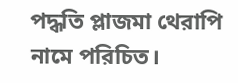পদ্ধতি প্লাজমা থেরাপি নামে পরিচিত।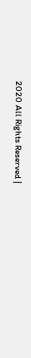2020 All Rights Reserved |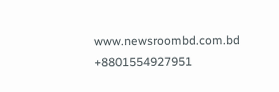www.newsroombd.com.bd
+8801554927951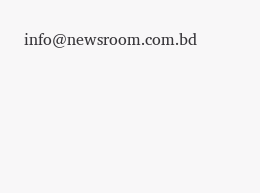info@newsroom.com.bd